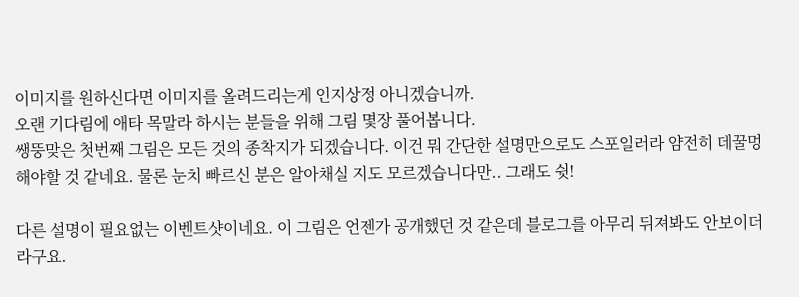이미지를 원하신다면 이미지를 올려드리는게 인지상정 아니겠습니까.
오랜 기다림에 애타 목말라 하시는 분들을 위해 그림 몇장 풀어봅니다.
쌩뚱맞은 첫번째 그림은 모든 것의 종착지가 되겠습니다. 이건 뭐 간단한 설명만으로도 스포일러라 얌전히 데꿀멍 해야할 것 같네요. 물론 눈치 빠르신 분은 알아채실 지도 모르겠습니다만.. 그래도 쉿!

다른 설명이 필요없는 이벤트샷이네요. 이 그림은 언젠가 공개했던 것 같은데 블로그를 아무리 뒤져봐도 안보이더라구요.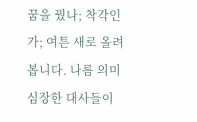꿈을 꿨나; 착각인가; 여튼 새로 올려봅니다. 나름 의미심장한 대사들이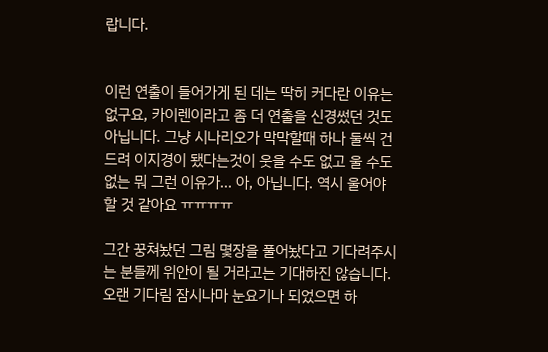랍니다.


이런 연출이 들어가게 된 데는 딱히 커다란 이유는 없구요, 카이렌이라고 좀 더 연출을 신경썼던 것도 아닙니다. 그냥 시나리오가 막막할때 하나 둘씩 건드려 이지경이 됐다는것이 웃을 수도 없고 울 수도 없는 뭐 그런 이유가... 아, 아닙니다. 역시 울어야 할 것 같아요 ㅠㅠㅠㅠ

그간 꿍쳐놨던 그림 몇장을 풀어놨다고 기다려주시는 분들께 위안이 될 거라고는 기대하진 않습니다. 오랜 기다림 잠시나마 눈요기나 되었으면 하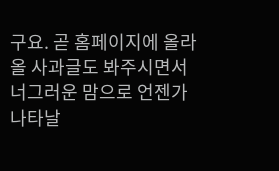구요. 곧 홈페이지에 올라올 사과글도 봐주시면서 너그러운 맘으로 언젠가 나타날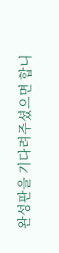완성판을 기다려주셨으면 합니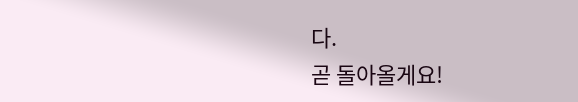다.
곧 돌아올게요!